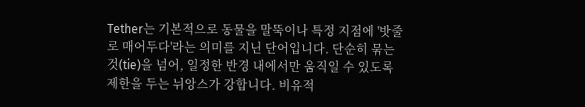Tether는 기본적으로 동물을 말뚝이나 특정 지점에 '밧줄로 매어두다'라는 의미를 지닌 단어입니다. 단순히 묶는 것(tie)을 넘어, 일정한 반경 내에서만 움직일 수 있도록 제한을 두는 뉘앙스가 강합니다. 비유적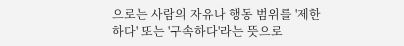으로는 사람의 자유나 행동 범위를 '제한하다' 또는 '구속하다'라는 뜻으로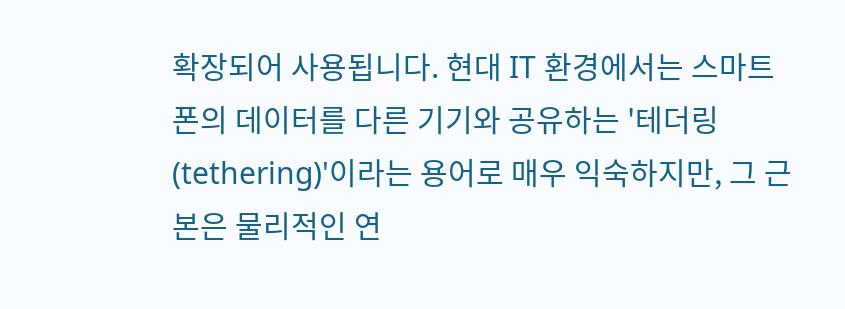확장되어 사용됩니다. 현대 IT 환경에서는 스마트폰의 데이터를 다른 기기와 공유하는 '테더링(tethering)'이라는 용어로 매우 익숙하지만, 그 근본은 물리적인 연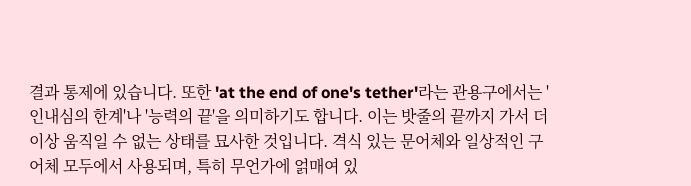결과 통제에 있습니다. 또한 'at the end of one's tether'라는 관용구에서는 '인내심의 한계'나 '능력의 끝'을 의미하기도 합니다. 이는 밧줄의 끝까지 가서 더 이상 움직일 수 없는 상태를 묘사한 것입니다. 격식 있는 문어체와 일상적인 구어체 모두에서 사용되며, 특히 무언가에 얽매여 있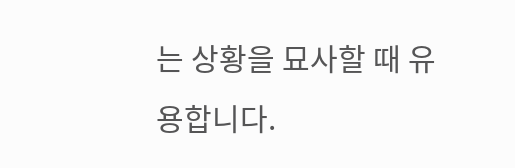는 상황을 묘사할 때 유용합니다.